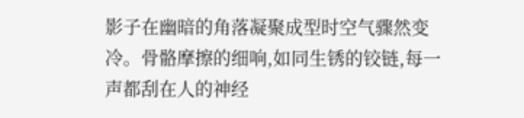影子在幽暗的角落凝聚成型时空气骤然变冷。骨骼摩擦的细响,如同生锈的铰链,每一声都刮在人的神经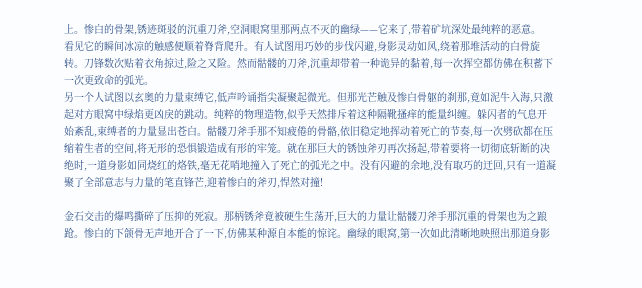上。惨白的骨架,锈迹斑驳的沉重刀斧,空洞眼窝里那两点不灭的幽绿——它来了,带着矿坑深处最纯粹的恶意。
看见它的瞬间冰凉的触感便顺着脊背爬升。有人试图用巧妙的步伐闪避,身影灵动如风,绕着那堆活动的白骨旋转。刀锋数次贴着衣角掠过,险之又险。然而骷髅的刀斧,沉重却带着一种诡异的黏着,每一次挥空都仿佛在积蓄下一次更致命的弧光。
另一个人试图以玄奥的力量束缚它,低声吟诵指尖凝聚起微光。但那光芒触及惨白骨躯的刹那,竟如泥牛入海,只激起对方眼窝中绿焰更凶戾的跳动。纯粹的物理造物,似乎天然排斥着这种隔靴搔痒的能量纠缠。躲闪者的气息开始紊乱,束缚者的力量显出苍白。骷髅刀斧手那不知疲倦的骨骼,依旧稳定地挥动着死亡的节奏,每一次劈砍都在压缩着生者的空间,将无形的恐惧锻造成有形的牢笼。就在那巨大的锈蚀斧刃再次扬起,带着要将一切彻底斩断的决绝时,一道身影如同烧红的烙铁,毫无花哨地撞入了死亡的弧光之中。没有闪避的余地,没有取巧的迂回,只有一道凝聚了全部意志与力量的笔直锋芒,迎着惨白的斧刃,悍然对撞!

金石交击的爆鸣撕碎了压抑的死寂。那柄锈斧竟被硬生生荡开,巨大的力量让骷髅刀斧手那沉重的骨架也为之踉跄。惨白的下颌骨无声地开合了一下,仿佛某种源自本能的惊诧。幽绿的眼窝,第一次如此清晰地映照出那道身影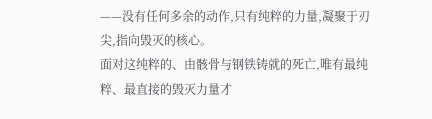——没有任何多余的动作,只有纯粹的力量,凝聚于刃尖,指向毁灭的核心。
面对这纯粹的、由骸骨与钢铁铸就的死亡,唯有最纯粹、最直接的毁灭力量才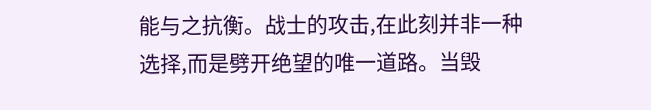能与之抗衡。战士的攻击,在此刻并非一种选择,而是劈开绝望的唯一道路。当毁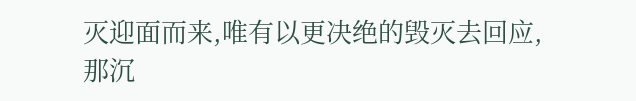灭迎面而来,唯有以更决绝的毁灭去回应,那沉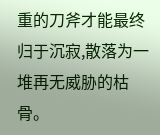重的刀斧才能最终归于沉寂,散落为一堆再无威胁的枯骨。